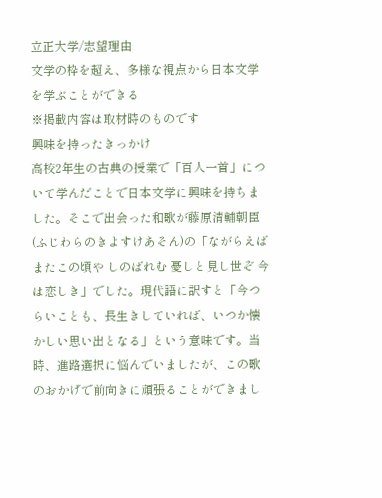立正大学/志望理由
文学の枠を超え、多様な視点から日本文学を学ぶことができる
※掲載内容は取材時のものです
興味を持ったきっかけ
高校2年生の古典の授業で「百人一首」について学んだことで日本文学に興味を持ちました。そこで出会った和歌が藤原清輔朝臣(ふじわらのきよすけあそん)の「ながらえば またこの頃や しのばれむ 憂しと見し世ぞ 今は恋しき」でした。現代語に訳すと「今つらいことも、長生きしていれば、いつか懐かしい思い出となる」という意味です。当時、進路選択に悩んでいましたが、この歌のおかげで前向きに頑張ることができまし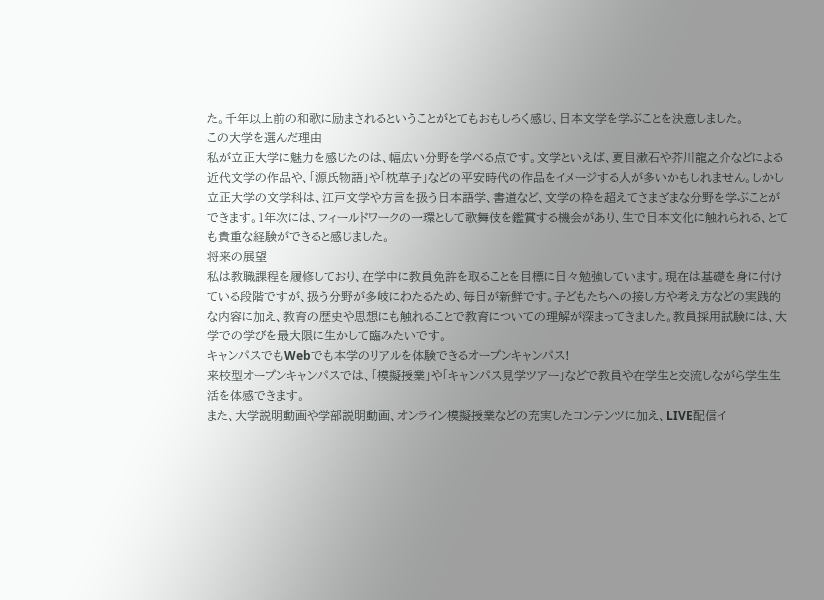た。千年以上前の和歌に励まされるということがとてもおもしろく感じ、日本文学を学ぶことを決意しました。
この大学を選んだ理由
私が立正大学に魅力を感じたのは、幅広い分野を学べる点です。文学といえば、夏目漱石や芥川龍之介などによる近代文学の作品や、「源氏物語」や「枕草子」などの平安時代の作品をイメージする人が多いかもしれません。しかし立正大学の文学科は、江戸文学や方言を扱う日本語学、書道など、文学の枠を超えてさまざまな分野を学ぶことができます。1年次には、フィールドワークの一環として歌舞伎を鑑賞する機会があり、生で日本文化に触れられる、とても貴重な経験ができると感じました。
将来の展望
私は教職課程を履修しており、在学中に教員免許を取ることを目標に日々勉強しています。現在は基礎を身に付けている段階ですが、扱う分野が多岐にわたるため、毎日が新鮮です。子どもたちへの接し方や考え方などの実践的な内容に加え、教育の歴史や思想にも触れることで教育についての理解が深まってきました。教員採用試験には、大学での学びを最大限に生かして臨みたいです。
キャンパスでもWebでも本学のリアルを体験できるオープンキャンパス!
来校型オープンキャンパスでは、「模擬授業」や「キャンパス見学ツアー」などで教員や在学生と交流しながら学生生活を体感できます。
また、大学説明動画や学部説明動画、オンライン模擬授業などの充実したコンテンツに加え、LIVE配信イ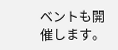ベントも開催します。